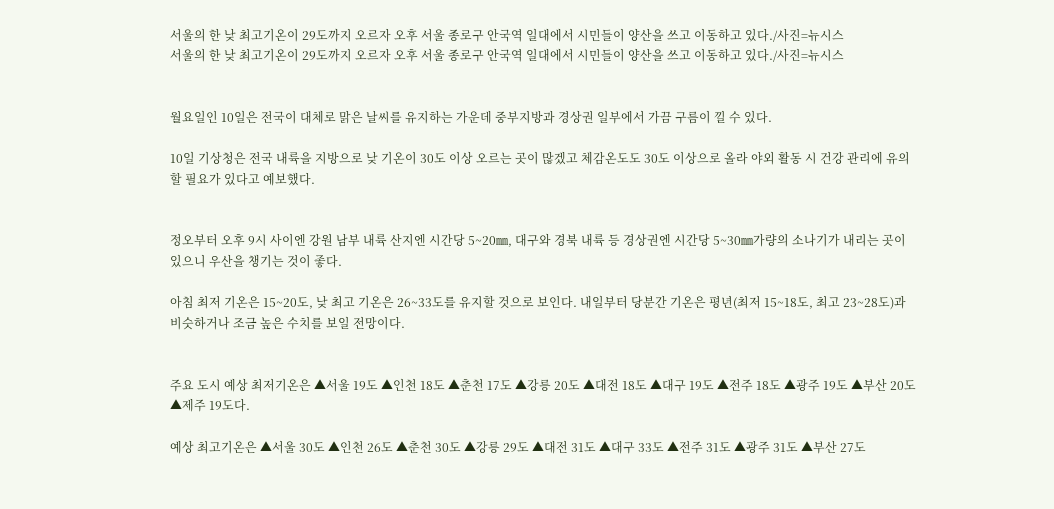서울의 한 낮 최고기온이 29도까지 오르자 오후 서울 종로구 안국역 일대에서 시민들이 양산을 쓰고 이동하고 있다./사진=뉴시스
서울의 한 낮 최고기온이 29도까지 오르자 오후 서울 종로구 안국역 일대에서 시민들이 양산을 쓰고 이동하고 있다./사진=뉴시스


월요일인 10일은 전국이 대체로 맑은 날씨를 유지하는 가운데 중부지방과 경상권 일부에서 가끔 구름이 낄 수 있다.

10일 기상청은 전국 내륙을 지방으로 낮 기온이 30도 이상 오르는 곳이 많겠고 체감온도도 30도 이상으로 올라 야외 활동 시 건강 관리에 유의할 필요가 있다고 예보했다.


정오부터 오후 9시 사이엔 강원 남부 내륙 산지엔 시간당 5~20㎜, 대구와 경북 내륙 등 경상권엔 시간당 5~30㎜가량의 소나기가 내리는 곳이 있으니 우산을 챙기는 것이 좋다.

아침 최저 기온은 15~20도, 낮 최고 기온은 26~33도를 유지할 것으로 보인다. 내일부터 당분간 기온은 평년(최저 15~18도, 최고 23~28도)과 비슷하거나 조금 높은 수치를 보일 전망이다.


주요 도시 예상 최저기온은 ▲서울 19도 ▲인천 18도 ▲춘천 17도 ▲강릉 20도 ▲대전 18도 ▲대구 19도 ▲전주 18도 ▲광주 19도 ▲부산 20도 ▲제주 19도다.

예상 최고기온은 ▲서울 30도 ▲인천 26도 ▲춘천 30도 ▲강릉 29도 ▲대전 31도 ▲대구 33도 ▲전주 31도 ▲광주 31도 ▲부산 27도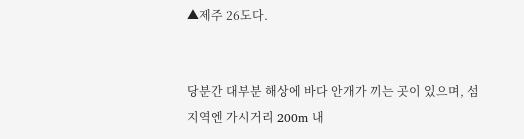▲제주 26도다.


당분간 대부분 해상에 바다 안개가 끼는 곳이 있으며, 섬 지역엔 가시거리 200m 내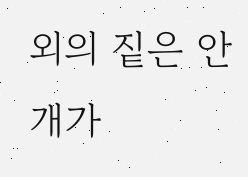외의 짙은 안개가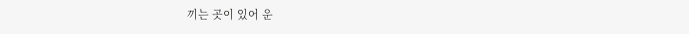끼는 곳이 있어 운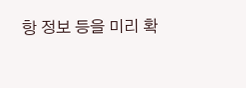항 정보 등을 미리 확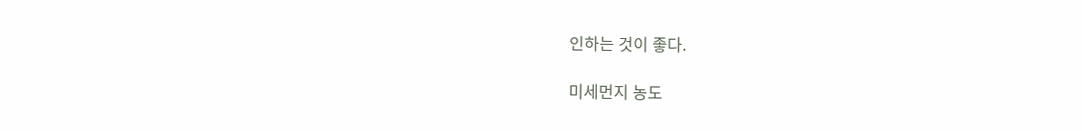인하는 것이 좋다.

미세먼지 농도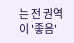는 전 권역이 '좋음'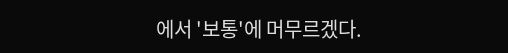에서 '보통'에 머무르겠다.